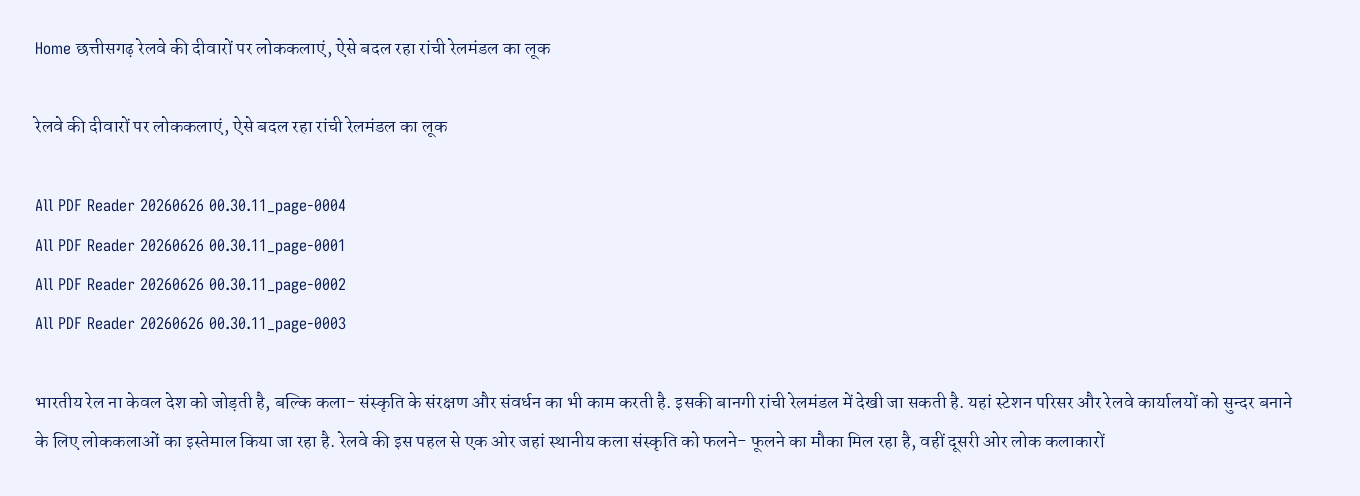Home छत्तीसगढ़ रेलवे की दीवारों पर लोककलाएं, ऐसे बदल रहा रांची रेलमंडल का लूक

रेलवे की दीवारों पर लोककलाएं, ऐसे बदल रहा रांची रेलमंडल का लूक

All PDF Reader 20260626 00.30.11_page-0004
All PDF Reader 20260626 00.30.11_page-0001
All PDF Reader 20260626 00.30.11_page-0002
All PDF Reader 20260626 00.30.11_page-0003

भारतीय रेल ना केवल देश को जोड़ती है, बल्कि कला- संस्कृति के संरक्षण और संवर्धन का भी काम करती है. इसकी बानगी रांची रेलमंडल में देखी जा सकती है. यहां स्टेशन परिसर और रेलवे कार्यालयों को सुन्दर बनाने के लिए लोककलाओं का इस्तेमाल किया जा रहा है. रेलवे की इस पहल से एक ओर जहां स्थानीय कला संस्कृति को फलने- फूलने का मौका मिल रहा है, वहीं दूसरी ओर लोक कलाकारों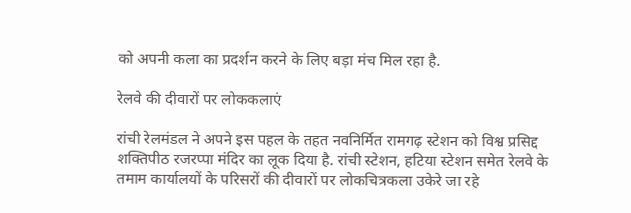को अपनी कला का प्रदर्शन करने के लिए बड़ा मंच मिल रहा है.

रेलवे की दीवारों पर लोककलाएं

रांची रेलमंडल ने अपने इस पहल के तहत नवनिर्मित रामगढ़ स्टेशन को विश्व प्रसिद्द शक्तिपीठ रजरप्पा मंदिर का लूक दिया है. रांची स्टेशन, हटिया स्टेशन समेत रेलवे के तमाम कार्यालयों के परिसरों की दीवारों पर लोकचित्रकला उकेरे जा रहे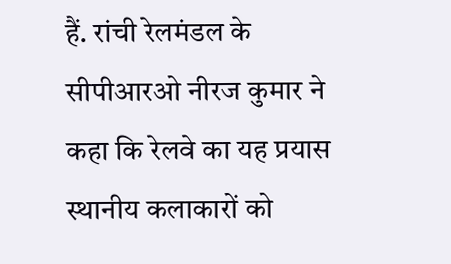हैं. रांची रेलमंडल के सीपीआरओ नीरज कुमार ने कहा कि रेलवे का यह प्रयास स्थानीय कलाकारों को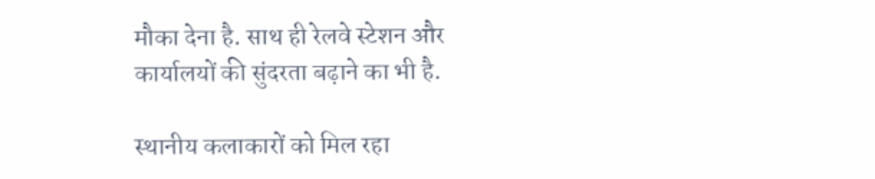मौका देना है. साथ ही रेलवे स्टेशन और कार्यालयों की सुंदरता बढ़ाने का भी है.

स्थानीय कलाकारों को मिल रहा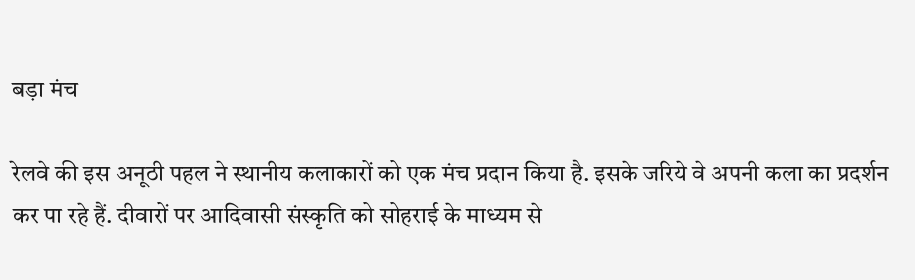बड़ा मंच

रेलवे की इस अनूठी पहल ने स्थानीय कलाकारों को एक मंच प्रदान किया है. इसके जरिये वे अपनी कला का प्रदर्शन कर पा रहे हैं. दीवारों पर आदिवासी संस्कृति को सोहराई के माध्यम से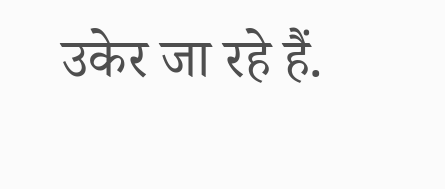उकेर जा रहे हैं.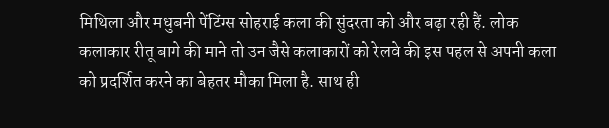मिथिला और मधुबनी पेंटिंग्स सोहराई कला की सुंदरता को और बढ़ा रही हैं. लोक कलाकार रीतू बागे की माने तो उन जैसे कलाकारों को रेलवे की इस पहल से अपनी कला को प्रदर्शित करने का बेहतर मौका मिला है. साथ ही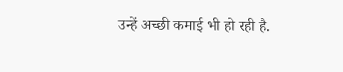उन्हें अच्छी कमाई भी हो रही है.